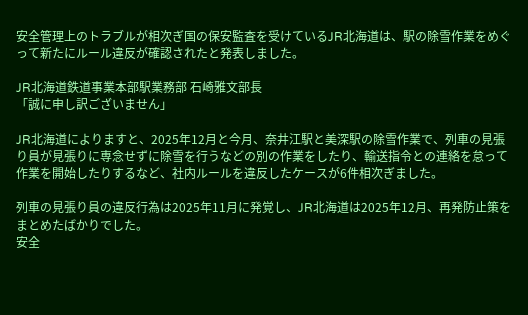安全管理上のトラブルが相次ぎ国の保安監査を受けているJR北海道は、駅の除雪作業をめぐって新たにルール違反が確認されたと発表しました。

JR北海道鉄道事業本部駅業務部 石崎雅文部長
「誠に申し訳ございません」

JR北海道によりますと、2025年12月と今月、奈井江駅と美深駅の除雪作業で、列車の見張り員が見張りに専念せずに除雪を行うなどの別の作業をしたり、輸送指令との連絡を怠って作業を開始したりするなど、社内ルールを違反したケースが6件相次ぎました。

列車の見張り員の違反行為は2025年11月に発覚し、JR北海道は2025年12月、再発防止策をまとめたばかりでした。
安全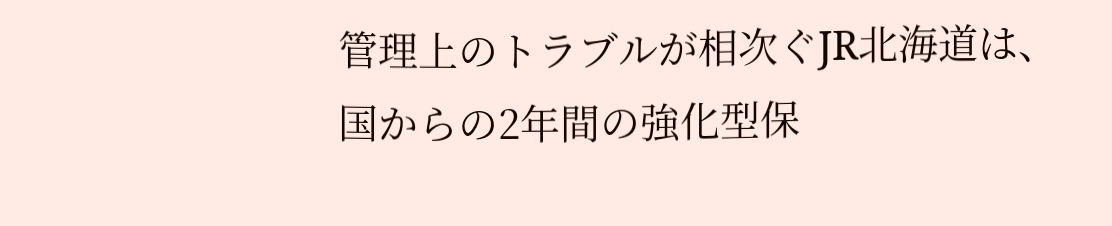管理上のトラブルが相次ぐJR北海道は、国からの2年間の強化型保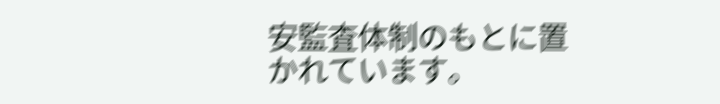安監査体制のもとに置かれています。